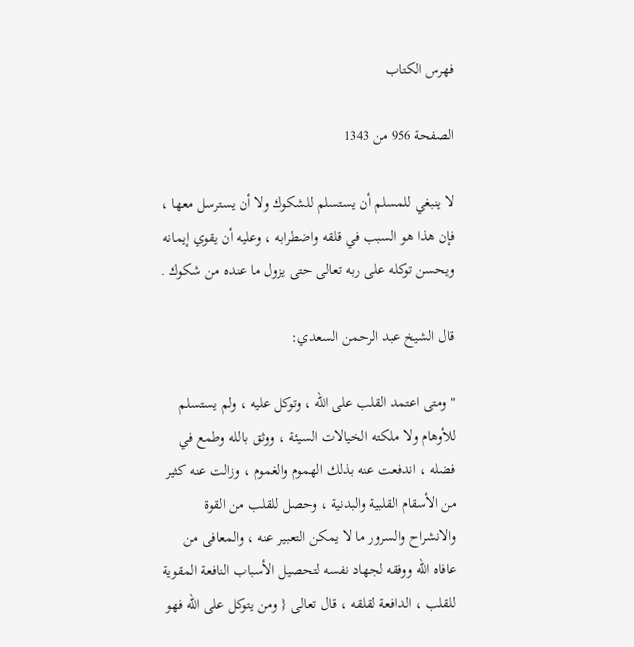فهرس الكتاب

الصفحة 956 من 1343

لا ينبغي للمسلم أن يستسلم للشكوك ولا أن يسترسل معها ، فإن هذا هو السبب في قلقه واضطرابه ، وعليه أن يقوي إيمانه ويحسن توكله على ربه تعالى حتى يزول ما عنده من شكوك .

قال الشيخ عبد الرحمن السعدي:

"ومتى اعتمد القلب على الله ، وتوكل عليه ، ولم يستسلم للأوهام ولا ملكته الخيالات السيئة ، ووثق بالله وطمع في فضله ، اندفعت عنه بذلك الهموم والغموم ، وزالت عنه كثير من الأسقام القلبية والبدنية ، وحصل للقلب من القوة والانشراح والسرور ما لا يمكن التعبير عنه ، والمعافى من عافاه الله ووفقه لجهاد نفسه لتحصيل الأسباب النافعة المقوية للقلب ، الدافعة لقلقه ، قال تعالى { ومن يتوكل على الله فهو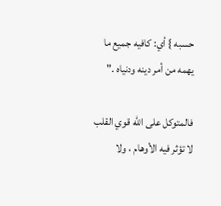حسبه } أي: كافيه جميع ما يهمه من أمر دينه ودنياه ."

فالمتوكل على الله قوي القلب لا تؤثر فيه الأوهام ، ولا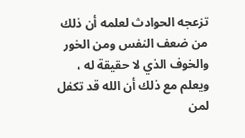تزعجه الحوادث لعلمه أن ذلك من ضعف النفس ومن الخور والخوف الذي لا حقيقة له ، ويعلم مع ذلك أن الله قد تكفل لمن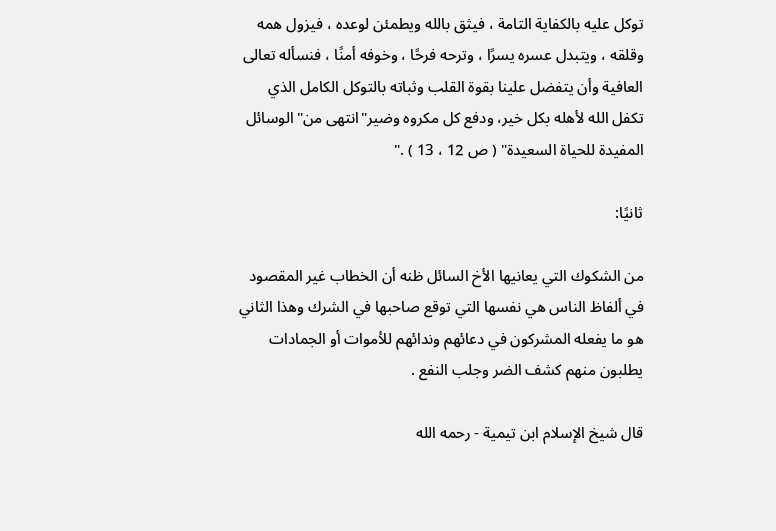توكل عليه بالكفاية التامة ، فيثق بالله ويطمئن لوعده ، فيزول همه وقلقه ، ويتبدل عسره يسرًا ، وترحه فرحًا ، وخوفه أمنًا ، فنسأله تعالى العافية وأن يتفضل علينا بقوة القلب وثباته بالتوكل الكامل الذي تكفل الله لأهله بكل خير، ودفع كل مكروه وضير"انتهى من"الوسائل المفيدة للحياة السعيدة" ( ص 12 ، 13 ) ."

ثانيًا:

من الشكوك التي يعانيها الأخ السائل ظنه أن الخطاب غير المقصود في ألفاظ الناس هي نفسها التي توقع صاحبها في الشرك وهذا الثاني هو ما يفعله المشركون في دعائهم وندائهم للأموات أو الجمادات يطلبون منهم كشف الضر وجلب النفع .

قال شيخ الإسلام ابن تيمية - رحمه الله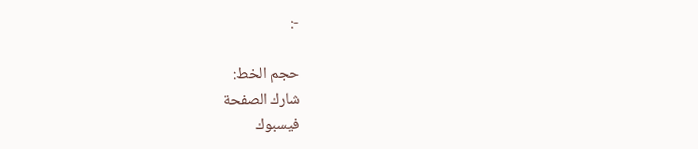-:

حجم الخط:
شارك الصفحة
فيسبوك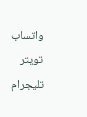واتساب تويتر تليجرام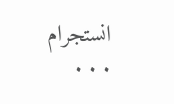انستجرام
. . .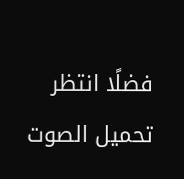فضلًا انتظر تحميل الصوت